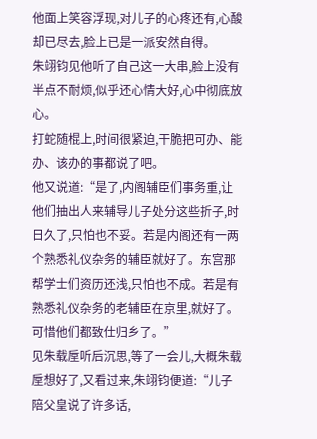他面上笑容浮现,对儿子的心疼还有,心酸却已尽去,脸上已是一派安然自得。
朱翊钧见他听了自己这一大串,脸上没有半点不耐烦,似乎还心情大好,心中彻底放心。
打蛇随棍上,时间很紧迫,干脆把可办、能办、该办的事都说了吧。
他又说道:“是了,内阁辅臣们事务重,让他们抽出人来辅导儿子处分这些折子,时日久了,只怕也不妥。若是内阁还有一两个熟悉礼仪杂务的辅臣就好了。东宫那帮学士们资历还浅,只怕也不成。若是有熟悉礼仪杂务的老辅臣在京里,就好了。可惜他们都致仕归乡了。”
见朱载垕听后沉思,等了一会儿,大概朱载垕想好了,又看过来,朱翊钧便道:“儿子陪父皇说了许多话,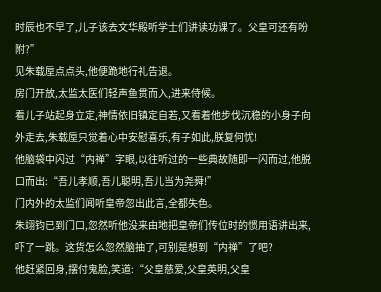时辰也不早了,儿子该去文华殿听学士们讲读功课了。父皇可还有吩附?”
见朱载垕点点头,他便跪地行礼告退。
房门开放,太监太医们轻声鱼贯而入,进来侍候。
看儿子站起身立定,神情依旧镇定自若,又看着他步伐沉稳的小身子向外走去,朱载垕只觉着心中安慰喜乐,有子如此,朕复何忧!
他脑袋中闪过“内禅”字眼,以往听过的一些典故随即一闪而过,他脱口而出:“吾儿孝顺,吾儿聪明,吾儿当为尧舜!”
门内外的太监们闻听皇帝忽出此言,全都失色。
朱翊钧已到门口,忽然听他没来由地把皇帝们传位时的惯用语讲出来,吓了一跳。这货怎么忽然脑抽了,可别是想到“内禅”了吧?
他赶紧回身,摆付鬼脸,笑道:“父皇慈爱,父皇英明,父皇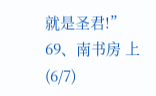就是圣君!”
69、南书房 上(6/7)